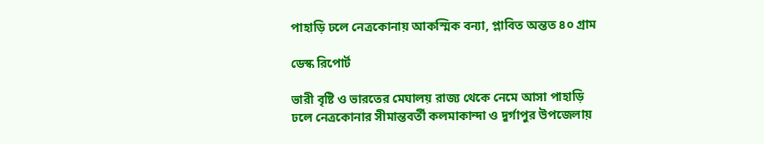পাহাড়ি ঢলে নেত্রকোনায় আকস্মিক বন্যা, প্লাবিত অন্তত ৪০ গ্রাম

ডেস্ক রিপোর্ট

ভারী বৃষ্টি ও ভারতের মেঘালয় রাজ্য থেকে নেমে আসা পাহাড়ি ঢলে নেত্রকোনার সীমান্তবর্তী কলমাকান্দা ও দুর্গাপুর উপজেলায়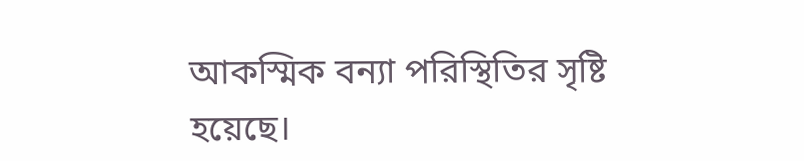আকস্মিক বন্যা পরিস্থিতির সৃষ্টি হয়েছে।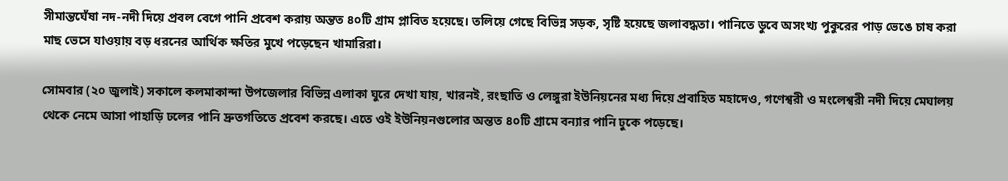সীমান্তঘেঁষা নদ-নদী দিয়ে প্রবল বেগে পানি প্রবেশ করায় অন্তত ৪০টি গ্রাম প্লাবিত হয়েছে। তলিয়ে গেছে বিভিন্ন সড়ক, সৃষ্টি হয়েছে জলাবদ্ধতা। পানিতে ডুবে অসংখ্য পুকুরের পাড় ভেঙে চাষ করা মাছ ভেসে যাওয়ায় বড় ধরনের আর্থিক ক্ষতির মুখে পড়েছেন খামারিরা।

সোমবার (২০ জুলাই) সকালে কলমাকান্দা উপজেলার বিভিন্ন এলাকা ঘুরে দেখা যায়, খারনই, রংছাতি ও লেঙ্গুরা ইউনিয়নের মধ্য দিয়ে প্রবাহিত মহাদেও, গণেশ্বরী ও মংলেশ্বরী নদী দিয়ে মেঘালয় থেকে নেমে আসা পাহাড়ি ঢলের পানি দ্রুতগতিতে প্রবেশ করছে। এতে ওই ইউনিয়নগুলোর অন্তত ৪০টি গ্রামে বন্যার পানি ঢুকে পড়েছে।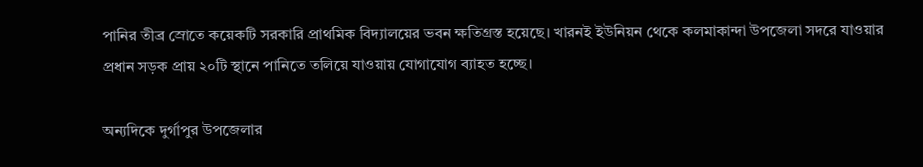পানির তীব্র স্রোতে কয়েকটি সরকারি প্রাথমিক বিদ্যালয়ের ভবন ক্ষতিগ্রস্ত হয়েছে। খারনই ইউনিয়ন থেকে কলমাকান্দা উপজেলা সদরে যাওয়ার প্রধান সড়ক প্রায় ২০টি স্থানে পানিতে তলিয়ে যাওয়ায় যোগাযোগ ব্যাহত হচ্ছে।

অন্যদিকে দুর্গাপুর উপজেলার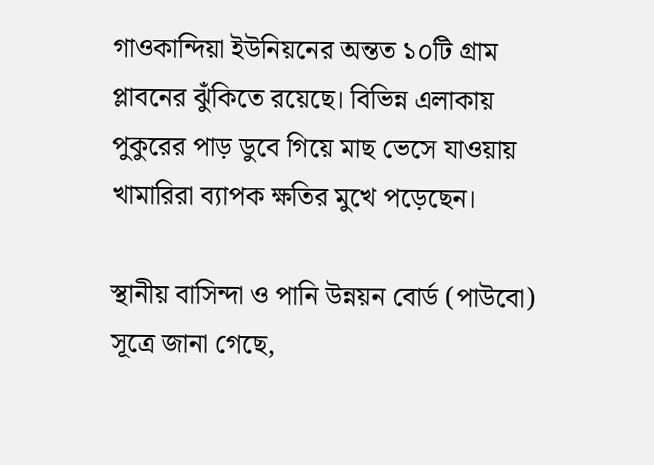গাওকান্দিয়া ইউনিয়নের অন্তত ১০টি গ্রাম প্লাবনের ঝুঁকিতে রয়েছে। বিভিন্ন এলাকায় পুকুরের পাড় ডুবে গিয়ে মাছ ভেসে যাওয়ায় খামারিরা ব্যাপক ক্ষতির মুখে পড়েছেন।

স্থানীয় বাসিন্দা ও পানি উন্নয়ন বোর্ড (পাউবো) সূত্রে জানা গেছে,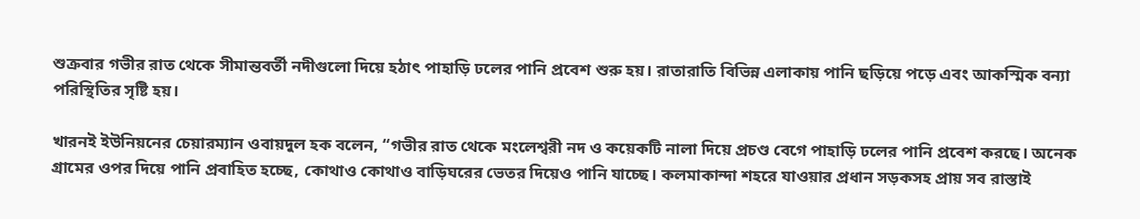শুক্রবার গভীর রাত থেকে সীমান্তবর্তী নদীগুলো দিয়ে হঠাৎ পাহাড়ি ঢলের পানি প্রবেশ শুরু হয়। রাতারাতি বিভিন্ন এলাকায় পানি ছড়িয়ে পড়ে এবং আকস্মিক বন্যা পরিস্থিতির সৃষ্টি হয়।

খারনই ইউনিয়নের চেয়ারম্যান ওবায়দুল হক বলেন, “গভীর রাত থেকে মংলেশ্বরী নদ ও কয়েকটি নালা দিয়ে প্রচণ্ড বেগে পাহাড়ি ঢলের পানি প্রবেশ করছে। অনেক গ্রামের ওপর দিয়ে পানি প্রবাহিত হচ্ছে, কোথাও কোথাও বাড়িঘরের ভেতর দিয়েও পানি যাচ্ছে। কলমাকান্দা শহরে যাওয়ার প্রধান সড়কসহ প্রায় সব রাস্তাই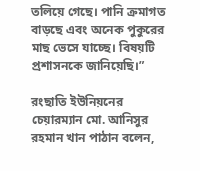তলিয়ে গেছে। পানি ক্রমাগত বাড়ছে এবং অনেক পুকুরের মাছ ভেসে যাচ্ছে। বিষয়টি প্রশাসনকে জানিয়েছি।”

রংছাতি ইউনিয়নের চেয়ারম্যান মো. আনিসুর রহমান খান পাঠান বলেন,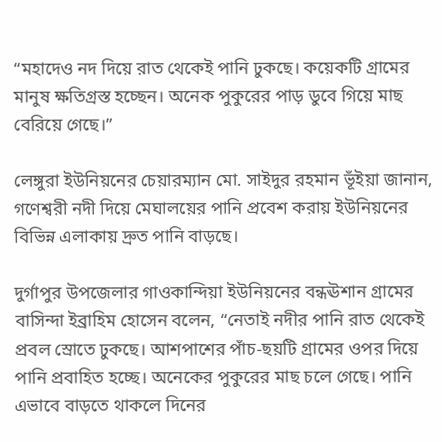“মহাদেও নদ দিয়ে রাত থেকেই পানি ঢুকছে। কয়েকটি গ্রামের মানুষ ক্ষতিগ্রস্ত হচ্ছেন। অনেক পুকুরের পাড় ডুবে গিয়ে মাছ বেরিয়ে গেছে।”

লেঙ্গুরা ইউনিয়নের চেয়ারম্যান মো. সাইদুর রহমান ভূঁইয়া জানান, গণেশ্বরী নদী দিয়ে মেঘালয়ের পানি প্রবেশ করায় ইউনিয়নের বিভিন্ন এলাকায় দ্রুত পানি বাড়ছে।

দুর্গাপুর উপজেলার গাওকান্দিয়া ইউনিয়নের বন্ধঊশান গ্রামের বাসিন্দা ইব্রাহিম হোসেন বলেন, “নেতাই নদীর পানি রাত থেকেই প্রবল স্রোতে ঢুকছে। আশপাশের পাঁচ-ছয়টি গ্রামের ওপর দিয়ে পানি প্রবাহিত হচ্ছে। অনেকের পুকুরের মাছ চলে গেছে। পানি এভাবে বাড়তে থাকলে দিনের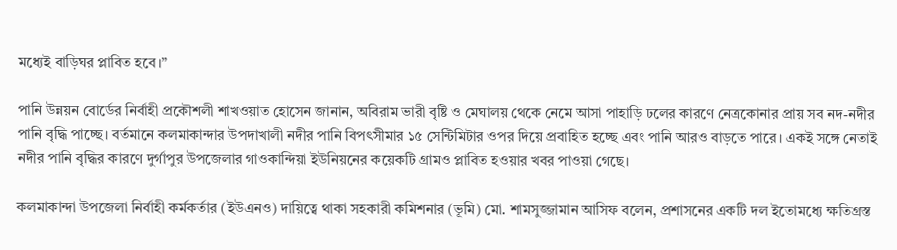মধ্যেই বাড়িঘর প্লাবিত হবে।”

পানি উন্নয়ন বোর্ডের নির্বাহী প্রকৌশলী শাখওয়াত হোসেন জানান, অবিরাম ভারী বৃষ্টি ও মেঘালয় থেকে নেমে আসা পাহাড়ি ঢলের কারণে নেত্রকোনার প্রায় সব নদ-নদীর পানি বৃদ্ধি পাচ্ছে। বর্তমানে কলমাকান্দার উপদাখালী নদীর পানি বিপৎসীমার ১৫ সেন্টিমিটার ওপর দিয়ে প্রবাহিত হচ্ছে এবং পানি আরও বাড়তে পারে। একই সঙ্গে নেতাই নদীর পানি বৃদ্ধির কারণে দুর্গাপুর উপজেলার গাওকান্দিয়া ইউনিয়নের কয়েকটি গ্রামও প্লাবিত হওয়ার খবর পাওয়া গেছে।

কলমাকান্দা উপজেলা নির্বাহী কর্মকর্তার (ইউএনও) দায়িত্বে থাকা সহকারী কমিশনার (ভূমি) মো. শামসুজ্জামান আসিফ বলেন, প্রশাসনের একটি দল ইতোমধ্যে ক্ষতিগ্রস্ত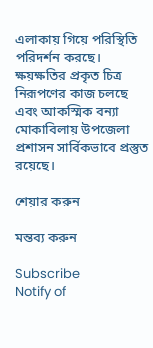এলাকায় গিয়ে পরিস্থিতি পরিদর্শন করছে। ক্ষয়ক্ষতির প্রকৃত চিত্র নিরূপণের কাজ চলছে এবং আকস্মিক বন্যা মোকাবিলায় উপজেলা প্রশাসন সার্বিকভাবে প্রস্তুত রয়েছে।

শেয়ার করুন

মন্তব্য করুন

Subscribe
Notify of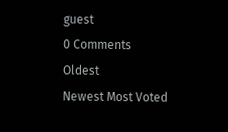guest
0 Comments
Oldest
Newest Most Voted